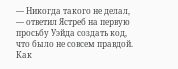— Никогда такого не делал, — ответил Ястреб на первую просьбу Уэйда создать код, что было не совсем правдой. Как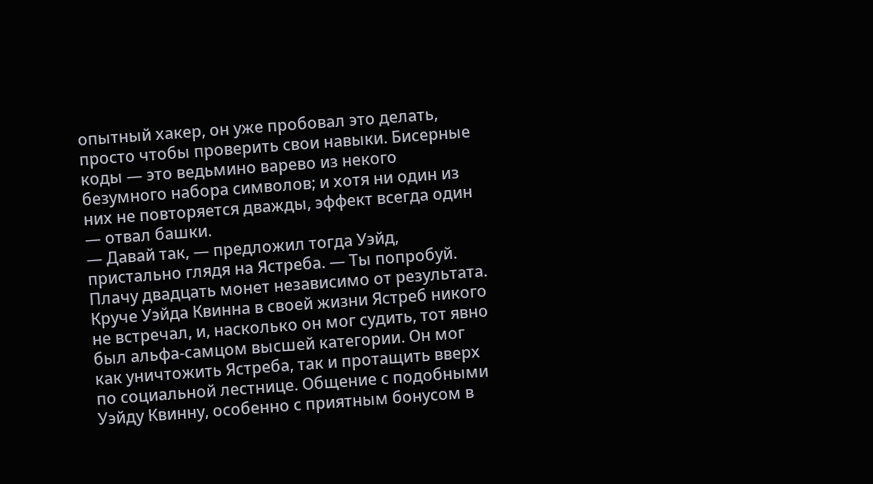опытный хакер, он уже пробовал это делать, просто чтобы проверить свои навыки. Бисерные коды — это ведьмино варево из некого безумного набора символов; и хотя ни один из них не повторяется дважды, эффект всегда один — отвал башки.
— Давай так, — предложил тогда Уэйд, пристально глядя на Ястреба. — Ты попробуй. Плачу двадцать монет независимо от результата.
Круче Уэйда Квинна в своей жизни Ястреб никого не встречал, и, насколько он мог судить, тот явно был альфа-самцом высшей категории. Он мог как уничтожить Ястреба, так и протащить вверх по социальной лестнице. Общение с подобными Уэйду Квинну, особенно с приятным бонусом в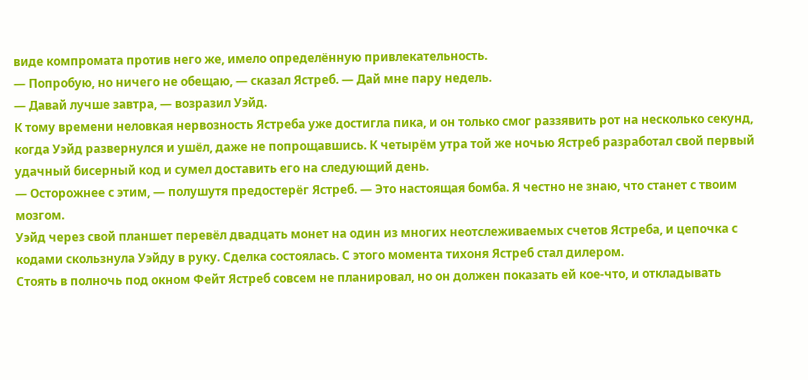виде компромата против него же, имело определённую привлекательность.
— Попробую, но ничего не обещаю, — сказал Ястреб. — Дай мне пару недель.
— Давай лучше завтра, — возразил Уэйд.
К тому времени неловкая нервозность Ястреба уже достигла пика, и он только смог раззявить рот на несколько секунд, когда Уэйд развернулся и ушёл, даже не попрощавшись. К четырём утра той же ночью Ястреб разработал свой первый удачный бисерный код и сумел доставить его на следующий день.
— Осторожнее с этим, — полушутя предостерёг Ястреб. — Это настоящая бомба. Я честно не знаю, что станет с твоим мозгом.
Уэйд через свой планшет перевёл двадцать монет на один из многих неотслеживаемых счетов Ястреба, и цепочка с кодами скользнула Уэйду в руку. Сделка состоялась. С этого момента тихоня Ястреб стал дилером.
Стоять в полночь под окном Фейт Ястреб совсем не планировал, но он должен показать ей кое-что, и откладывать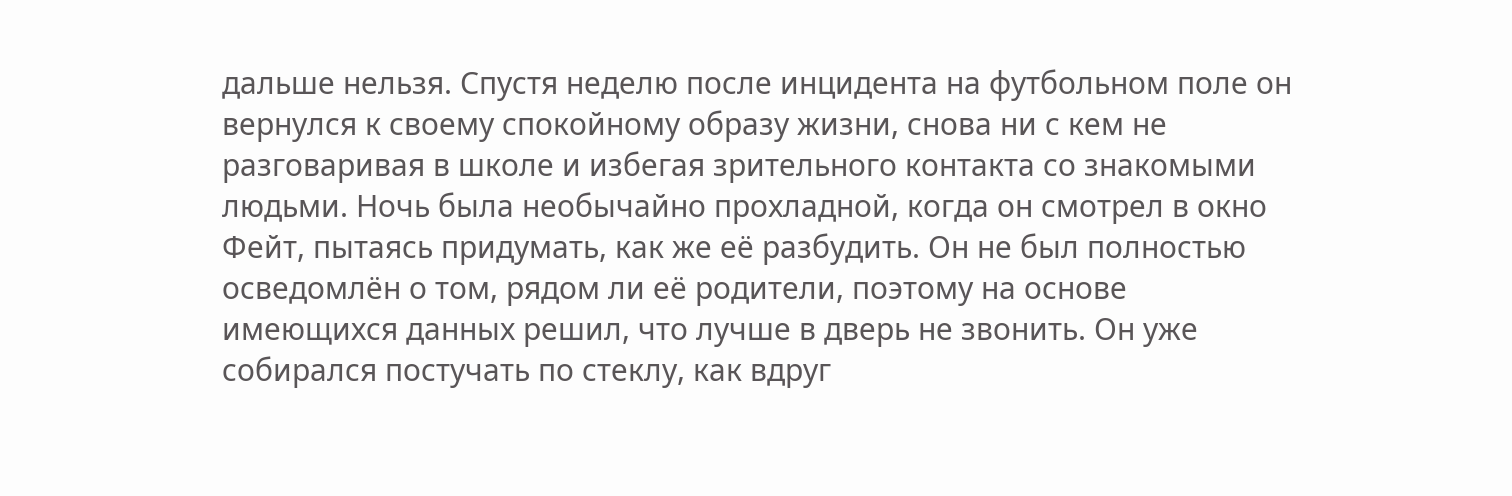дальше нельзя. Спустя неделю после инцидента на футбольном поле он вернулся к своему спокойному образу жизни, снова ни с кем не разговаривая в школе и избегая зрительного контакта со знакомыми людьми. Ночь была необычайно прохладной, когда он смотрел в окно Фейт, пытаясь придумать, как же её разбудить. Он не был полностью осведомлён о том, рядом ли её родители, поэтому на основе имеющихся данных решил, что лучше в дверь не звонить. Он уже собирался постучать по стеклу, как вдруг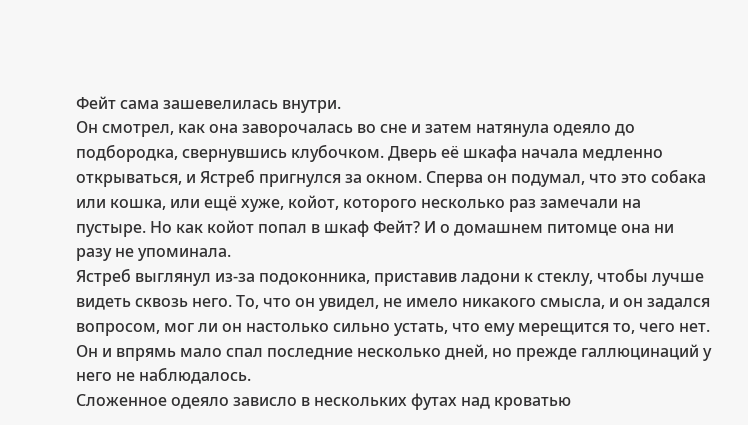Фейт сама зашевелилась внутри.
Он смотрел, как она заворочалась во сне и затем натянула одеяло до подбородка, свернувшись клубочком. Дверь её шкафа начала медленно открываться, и Ястреб пригнулся за окном. Сперва он подумал, что это собака или кошка, или ещё хуже, койот, которого несколько раз замечали на пустыре. Но как койот попал в шкаф Фейт? И о домашнем питомце она ни разу не упоминала.
Ястреб выглянул из-за подоконника, приставив ладони к стеклу, чтобы лучше видеть сквозь него. То, что он увидел, не имело никакого смысла, и он задался вопросом, мог ли он настолько сильно устать, что ему мерещится то, чего нет. Он и впрямь мало спал последние несколько дней, но прежде галлюцинаций у него не наблюдалось.
Сложенное одеяло зависло в нескольких футах над кроватью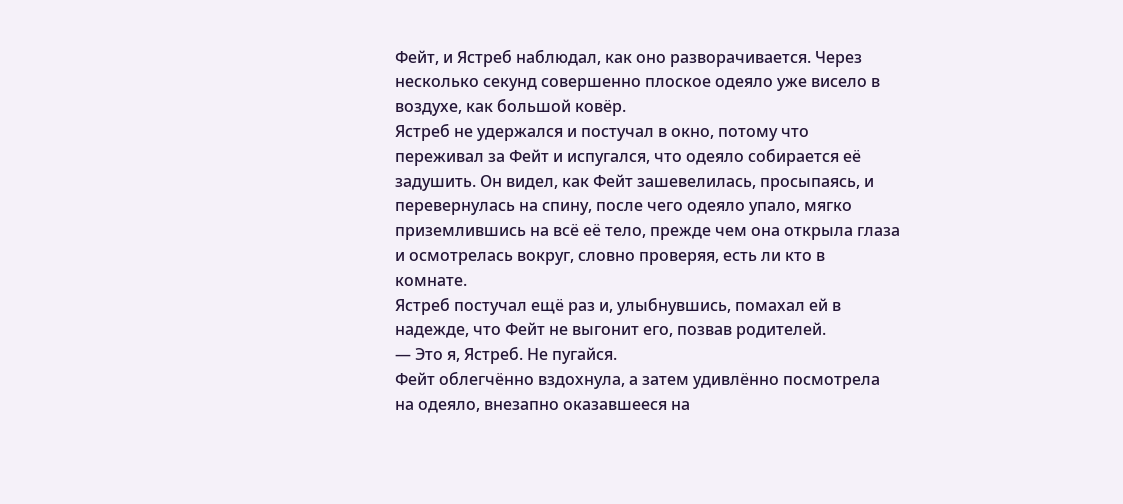Фейт, и Ястреб наблюдал, как оно разворачивается. Через несколько секунд совершенно плоское одеяло уже висело в воздухе, как большой ковёр.
Ястреб не удержался и постучал в окно, потому что переживал за Фейт и испугался, что одеяло собирается её задушить. Он видел, как Фейт зашевелилась, просыпаясь, и перевернулась на спину, после чего одеяло упало, мягко приземлившись на всё её тело, прежде чем она открыла глаза и осмотрелась вокруг, словно проверяя, есть ли кто в комнате.
Ястреб постучал ещё раз и, улыбнувшись, помахал ей в надежде, что Фейт не выгонит его, позвав родителей.
— Это я, Ястреб. Не пугайся.
Фейт облегчённо вздохнула, а затем удивлённо посмотрела на одеяло, внезапно оказавшееся на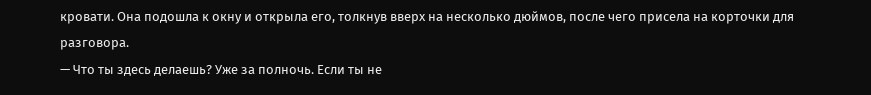кровати. Она подошла к окну и открыла его, толкнув вверх на несколько дюймов, после чего присела на корточки для разговора.
— Что ты здесь делаешь? Уже за полночь. Если ты не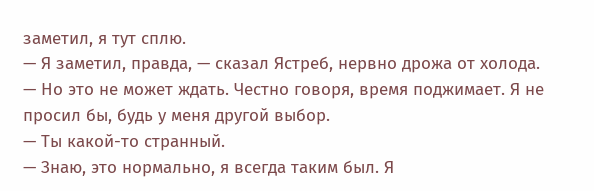заметил, я тут сплю.
— Я заметил, правда, — сказал Ястреб, нервно дрожа от холода. — Но это не может ждать. Честно говоря, время поджимает. Я не просил бы, будь у меня другой выбор.
— Ты какой-то странный.
— Знаю, это нормально, я всегда таким был. Я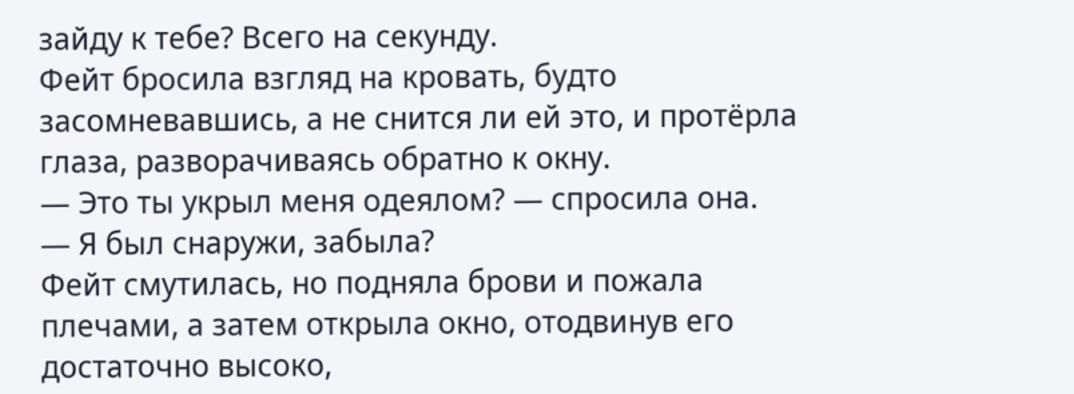зайду к тебе? Всего на секунду.
Фейт бросила взгляд на кровать, будто засомневавшись, а не снится ли ей это, и протёрла глаза, разворачиваясь обратно к окну.
— Это ты укрыл меня одеялом? — спросила она.
— Я был снаружи, забыла?
Фейт смутилась, но подняла брови и пожала плечами, а затем открыла окно, отодвинув его достаточно высоко,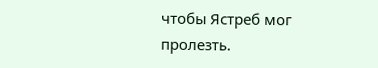чтобы Ястреб мог пролезть.